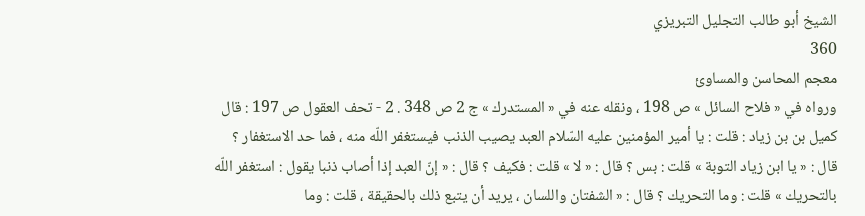الشيخ أبو طالب التجليل التبريزي
360
معجم المحاسن والمساوئ
ورواه في « فلاح السائل » ص 198 ، ونقله عنه في « المستدرك » ج 2 ص 348 . 2 - تحف العقول ص 197 : قال كميل بن بن زياد : قلت : يا أمير المؤمنين عليه السّلام العبد يصيب الذنب فيستغفر اللّه منه ، فما حد الاستغفار ؟ قال : « يا ابن زياد التوبة » قلت : بس ؟ قال : « لا » قلت : فكيف ؟ قال : « إنّ العبد إذا أصاب ذنبا يقول : استغفر اللّه بالتحريك » قلت : وما التحريك ؟ قال : « الشفتان واللسان ، يريد أن يتبع ذلك بالحقيقة ، قلت : وما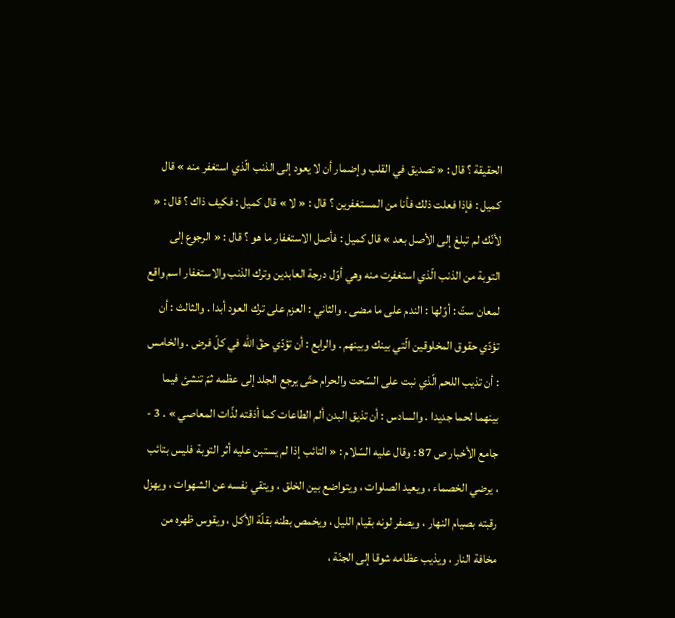الحقيقة ؟ قال : « تصديق في القلب وإضمار أن لا يعود إلى الذنب الّذي استغفر منه » قال كميل : فإذا فعلت ذلك فأنا من المستغفرين ؟ قال : « لا » قال كميل : فكيف ذاك ؟ قال : « لأنّك لم تبلغ إلى الأصل بعد » قال كميل : فأصل الاستغفار ما هو ؟ قال : « الرجوع إلى التوبة من الذنب الّذي استغفرت منه وهي أوّل درجة العابدين وترك الذنب والاستغفار اسم واقع لمعان ستّ : أوّلها : الندم على ما مضى . والثاني : العزم على ترك العود أبدا . والثالث : أن تؤدّي حقوق المخلوقين الّتي بينك وبينهم . والرابع : أن تؤدّي حقّ اللّه في كلّ فرض . والخامس : أن تذيب اللحم الّذي نبت على السّحت والحرام حتّى يرجع الجلد إلى عظمه ثمّ تنشئ فيما بينهما لحما جديدا . والسادس : أن تذيق البدن ألم الطاعات كما أذقته لذّات المعاصي » . 3 - جامع الأخبار ص 87 : وقال عليه السّلام : « التائب إذا لم يستبن عليه أثر التوبة فليس بتائب ، يرضي الخصماء ، ويعيد الصلوات ، ويتواضع بين الخلق ، ويتقي نفسه عن الشهوات ، ويهزل رقبته بصيام النهار ، ويصفر لونه بقيام الليل ، ويخمص بطنه بقلّة الأكل ، ويقوس ظهره من مخافة النار ، ويذيب عظامه شوقا إلى الجنّة ،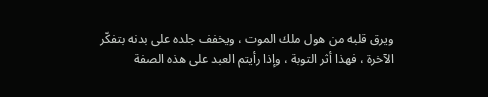ويرق قلبه من هول ملك الموت ، ويخفف جلده على بدنه بتفكّر الآخرة ، فهذا أثر التوبة ، وإذا رأيتم العبد على هذه الصفة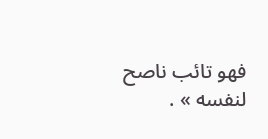فهو تائب ناصح لنفسه » .